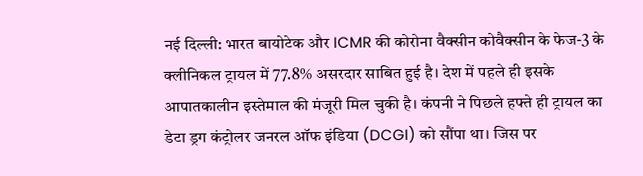नई दिल्ली: भारत बायोटेक और ICMR की कोरोना वैक्सीन कोवैक्सीन के फेज-3 के क्लीनिकल ट्रायल में 77.8% असरदार साबित हुई है। देश में पहले ही इसके आपातकालीन इस्तेमाल की मंजूरी मिल चुकी है। कंपनी ने पिछले हफ्ते ही ट्रायल का डेटा ड्रग कंट्रोलर जनरल ऑफ इंडिया (DCGI) को सौंपा था। जिस पर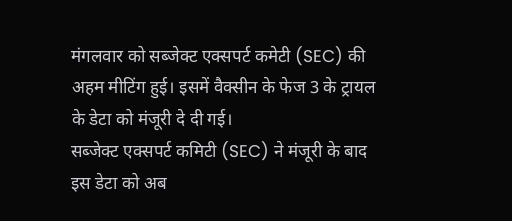मंगलवार को सब्जेक्ट एक्सपर्ट कमेटी (SEC) की अहम मीटिंग हुई। इसमें वैक्सीन के फेज 3 के ट्रायल के डेटा को मंजूरी दे दी गई।
सब्जेक्ट एक्सपर्ट कमिटी (SEC) ने मंजूरी के बाद इस डेटा को अब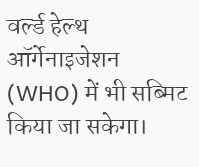वर्ल्ड हेल्थ ऑर्गेनाइजेशन (WHO) में भी सब्मिट किया जा सकेगा।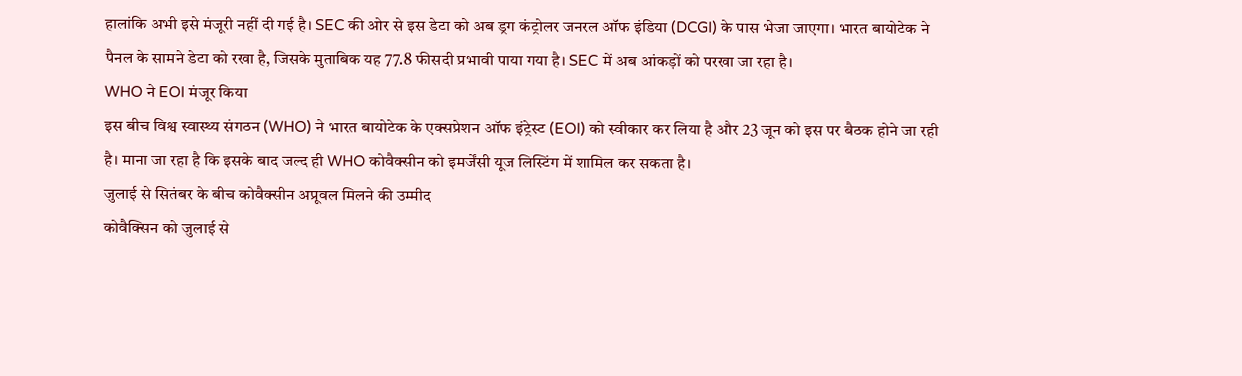हालांकि अभी इसे मंजूरी नहीं दी गई है। SEC की ओर से इस डेटा को अब ड्रग कंट्रोलर जनरल ऑफ इंडिया (DCGI) के पास भेजा जाएगा। भारत बायोटेक ने पैनल के सामने डेटा को रखा है, जिसके मुताबिक यह 77.8 फीसदी प्रभावी पाया गया है। SEC में अब आंकड़ों को परखा जा रहा है।
WHO ने EOI मंजूर किया
इस बीच विश्व स्वास्थ्य संगठन (WHO) ने भारत बायोटेक के एक्सप्रेशन ऑफ इंट्रेस्ट (EOI) को स्वीकार कर लिया है और 23 जून को इस पर बैठक होने जा रही है। माना जा रहा है कि इसके बाद जल्द ही WHO कोवैक्सीन को इमर्जेंसी यूज लिस्टिंग में शामिल कर सकता है।
जुलाई से सितंबर के बीच कोवैक्सीन अप्रूवल मिलने की उम्मीद
कोवैक्सिन को जुलाई से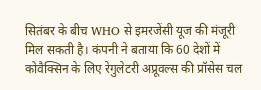सितंबर के बीच WHO से इमरजेंसी यूज की मंजूरी मिल सकती है। कंपनी ने बताया कि 60 देशों में कोवैक्सिन के लिए रेगुलेटरी अप्रूवल्स की प्रॉसेस चल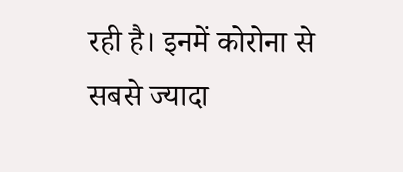रही है। इनमें कोरोना से सबसे ज्यादा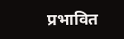प्रभावित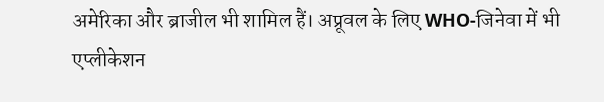अमेरिका और ब्राजील भी शामिल हैं। अप्रूवल के लिए WHO-जिनेवा में भी एप्लीकेशन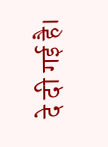दे दी गई है।